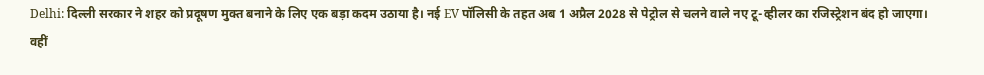Delhi: दिल्ली सरकार ने शहर को प्रदूषण मुक्त बनाने के लिए एक बड़ा कदम उठाया है। नई EV पॉलिसी के तहत अब 1 अप्रैल 2028 से पेट्रोल से चलने वाले नए टू-व्हीलर का रजिस्ट्रेशन बंद हो जाएगा। वहीं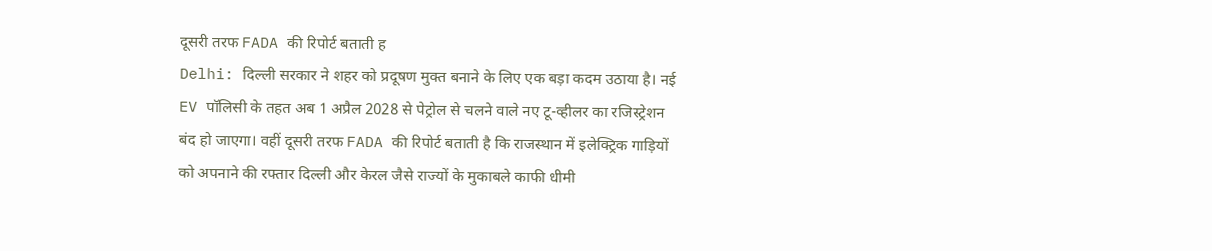दूसरी तरफ FADA की रिपोर्ट बताती ह
Delhi: दिल्ली सरकार ने शहर को प्रदूषण मुक्त बनाने के लिए एक बड़ा कदम उठाया है। नई EV पॉलिसी के तहत अब 1 अप्रैल 2028 से पेट्रोल से चलने वाले नए टू-व्हीलर का रजिस्ट्रेशन बंद हो जाएगा। वहीं दूसरी तरफ FADA की रिपोर्ट बताती है कि राजस्थान में इलेक्ट्रिक गाड़ियों को अपनाने की रफ्तार दिल्ली और केरल जैसे राज्यों के मुकाबले काफी धीमी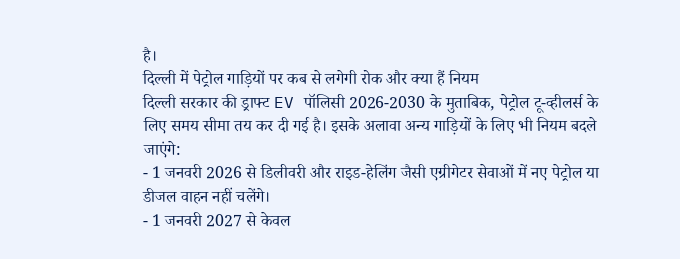है।
दिल्ली में पेट्रोल गाड़ियों पर कब से लगेगी रोक और क्या हैं नियम
दिल्ली सरकार की ड्राफ्ट EV पॉलिसी 2026-2030 के मुताबिक, पेट्रोल टू-व्हीलर्स के लिए समय सीमा तय कर दी गई है। इसके अलावा अन्य गाड़ियों के लिए भी नियम बदले जाएंगे:
- 1 जनवरी 2026 से डिलीवरी और राइड-हेलिंग जैसी एग्रीगेटर सेवाओं में नए पेट्रोल या डीजल वाहन नहीं चलेंगे।
- 1 जनवरी 2027 से केवल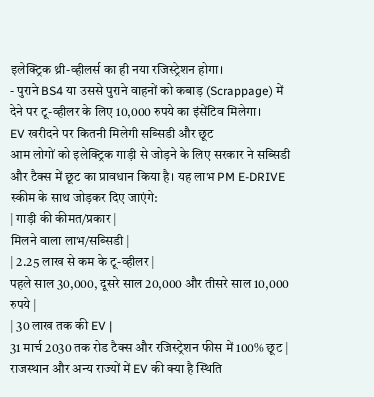इलेक्ट्रिक थ्री-व्हीलर्स का ही नया रजिस्ट्रेशन होगा।
- पुराने BS4 या उससे पुराने वाहनों को कबाड़ (Scrappage) में देने पर टू-व्हीलर के लिए 10,000 रुपये का इंसेंटिव मिलेगा।
EV खरीदने पर कितनी मिलेगी सब्सिडी और छूट
आम लोगों को इलेक्ट्रिक गाड़ी से जोड़ने के लिए सरकार ने सब्सिडी और टैक्स में छूट का प्रावधान किया है। यह लाभ PM E-DRIVE स्कीम के साथ जोड़कर दिए जाएंगे:
| गाड़ी की कीमत/प्रकार |
मिलने वाला लाभ/सब्सिडी |
| 2.25 लाख से कम के टू-व्हीलर |
पहले साल 30,000, दूसरे साल 20,000 और तीसरे साल 10,000 रुपये |
| 30 लाख तक की EV |
31 मार्च 2030 तक रोड टैक्स और रजिस्ट्रेशन फीस में 100% छूट |
राजस्थान और अन्य राज्यों में EV की क्या है स्थिति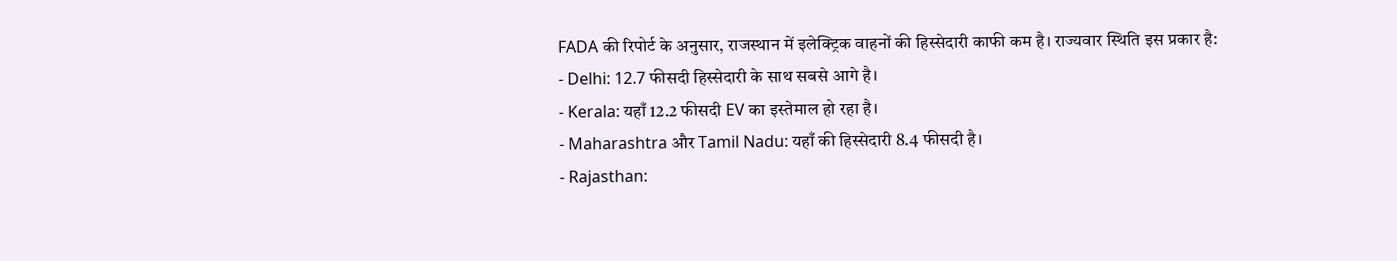FADA की रिपोर्ट के अनुसार, राजस्थान में इलेक्ट्रिक वाहनों की हिस्सेदारी काफी कम है। राज्यवार स्थिति इस प्रकार है:
- Delhi: 12.7 फीसदी हिस्सेदारी के साथ सबसे आगे है।
- Kerala: यहाँ 12.2 फीसदी EV का इस्तेमाल हो रहा है।
- Maharashtra और Tamil Nadu: यहाँ की हिस्सेदारी 8.4 फीसदी है।
- Rajasthan: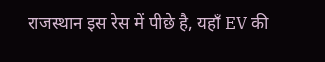राजस्थान इस रेस में पीछे है, यहाँ EV की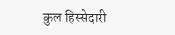कुल हिस्सेदारी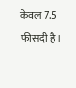केवल 7.5 फीसदी है।